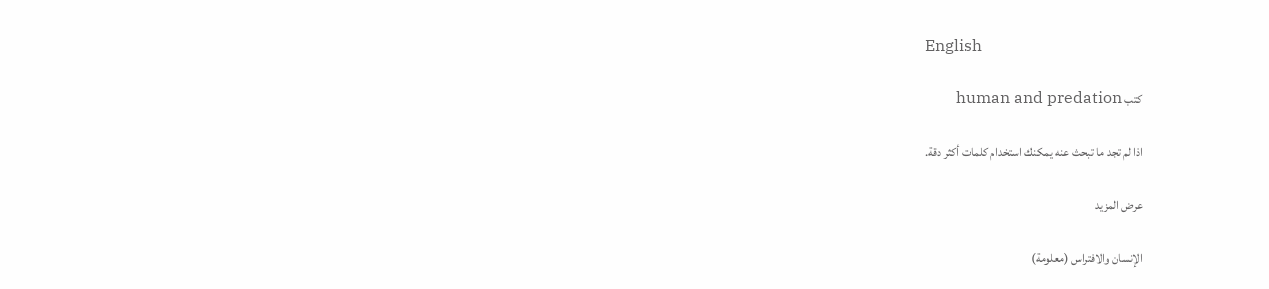English

كتب human and predation

اذا لم تجد ما تبحث عنه يمكنك استخدام كلمات أكثر دقة.

عرض المزيد

الإنسان والافتراس (معلومة)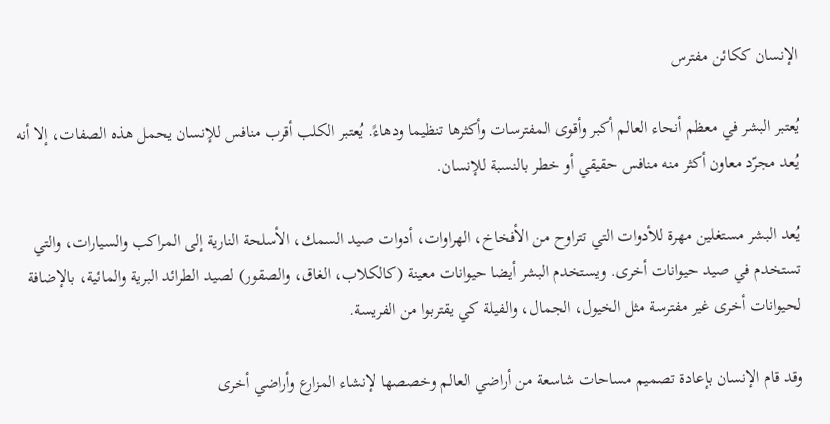الإنسان ككائن مفترس

يُعتبر البشر في معظم أنحاء العالم أكبر وأقوى المفترسات وأكثرها تنظيما ودهاءً. يُعتبر الكلب أقرب منافس للإنسان يحمل هذه الصفات، إلا أنه يُعد مجرّد معاون أكثر منه منافس حقيقي أو خطر بالنسبة للإنسان.

يُعد البشر مستغلين مهرة للأدوات التي تتراوح من الأفخاخ، الهراوات، أدوات صيد السمك، الأسلحة النارية إلى المراكب والسيارات، والتي تستخدم في صيد حيوانات أخرى. ويستخدم البشر أيضا حيوانات معينة (كالكلاب، الغاق، والصقور) لصيد الطرائد البرية والمائية، بالإضافة لحيوانات أخرى غير مفترسة مثل الخيول، الجمال، والفيلة كي يقتربوا من الفريسة.

وقد قام الإنسان بإعادة تصميم مساحات شاسعة من أراضي العالم وخصصها لإنشاء المزارع وأراضي أخرى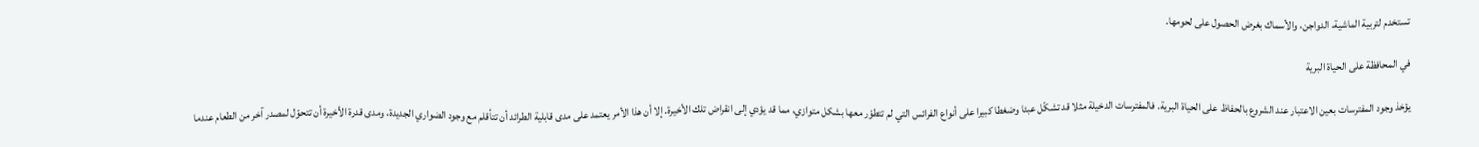تستخدم لتربية الماشية، الدواجن، والأسماك بغرض الحصول على لحومها.

في المحافظة على الحياة البرية

يؤخذ وجود المفترسات بعين الاعتبار عند الشروع بالحفاظ على الحياة البرية. فالمفترسات الدخيلة مثلا قد تشكّل عبئا وضغطا كبيرا على أنواع الفرائس التي لم تتطوّر معها بشكل متوازي، مما قد يؤدي إلى انقراض تلك الأخيرة. إلا أن هذا الأمر يعتمد على مدى قابلية الطرائد أن تتأقلم مع وجود الضواري الجديدة، ومدى قدرة الأخيرة أن تتحوّل لمصدر آخر من الطعام عندما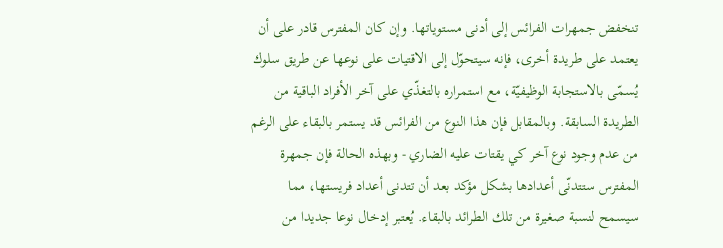تنخفض جمهرات الفرائس إلى أدنى مستوياتها. وإن كان المفترس قادر على أن يعتمد على طريدة أخرى، فإنه سيتحوّل إلى الاقتيات على نوعها عن طريق سلوك يُسمّى بالاستجابة الوظيفيّة، مع استمراره بالتغذّي على آخر الأفراد الباقية من الطريدة السابقة. وبالمقابل فإن هذا النوع من الفرائس قد يستمر بالبقاء على الرغم من عدم وجود نوع آخر كي يقتات عليه الضاري - وبهذه الحالة فإن جمهرة المفترس ستتدنّى أعدادها بشكل مؤكد بعد أن تتدنى أعداد فريستها، مما سيسمح لنسبة صغيرة من تلك الطرائد بالبقاء. يُعتبر إدخال نوعا جديدا من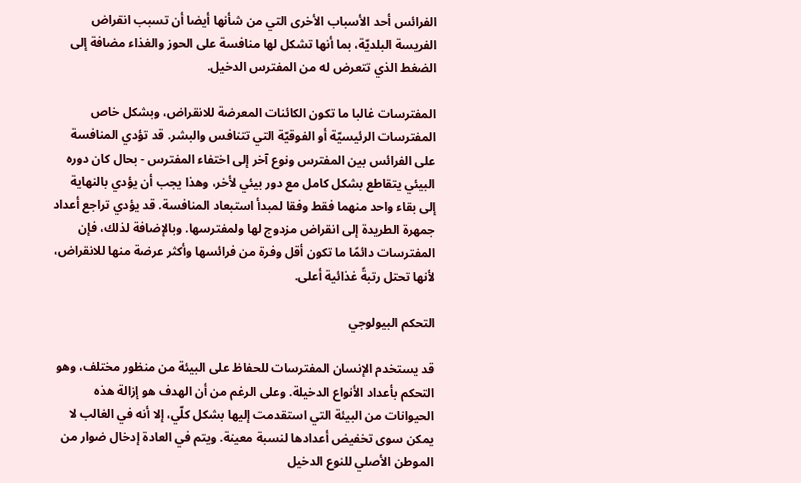الفرائس أحد الأسباب الأخرى التي من شأنها أيضا أن تسبب انقراض الفريسة البلديّة، بما أنها تشكل لها منافسة على الحوز والغذاء مضافة إلى الضغط الذي تتعرض له من المفترس الدخيل.

المفترسات غالبا ما تكون الكائنات المعرضة للانقراض، وبشكل خاص المفترسات الرئيسيّة أو الفوقيّة التي تتنافس والبشر. قد تؤدي المنافسة على الفرائس بين المفترس ونوع آخر إلى اختفاء المفترس - بحال كان دوره البيئي يتقاطع بشكل كامل مع دور بيئي لأخر، وهذا يجب أن يؤدي بالنهاية إلى بقاء واحد منهما فقط وفقا لمبدأ استبعاد المنافسة. قد يؤدي تراجع أعداد جمهرة الطريدة إلى انقراض مزدوج لها ولمفترسها. وبالإضافة لذلك، فإن المفترسات دائمًا ما تكون أقل وفرة من فرائسها وأكثر عرضة منها للانقراض، لأنها تحتل رتبةً غذائية أعلى.

التحكم البيولوجي

قد يستخدم الإنسان المفترسات للحفاظ على البيئة من منظور مختلف، وهو التحكم بأعداد الأنواع الدخيلة. وعلى الرغم من أن الهدف هو إزالة هذه الحيوانات من البيئة التي استقدمت إليها بشكل كلّي، إلا أنه في الغالب لا يمكن سوى تخفيض أعدادها لنسبة معينة. ويتم في العادة إدخال ضوار من الموطن الأصلي للنوع الدخيل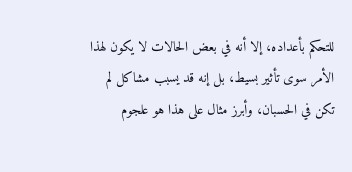للتحكم بأعداده، إلا أنه في بعض الحالات لا يكون لهذا الأمر سوى تأثير بسيط، بل إنه قد يسبب مشاكل لم تكن في الحسبان، وأبرز مثال على هذا هو علجوم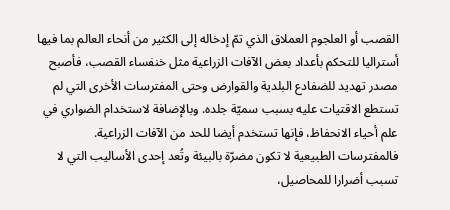القصب أو العلجوم العملاق الذي تمّ إدخاله إلى الكثير من أنحاء العالم بما فيها أستراليا للتحكم بأعداد بعض الآفات الزراعية مثل خنفساء القصب، فأصبح مصدر تهديد للضفادع البلدية والقوارض وحتى المفترسات الأخرى التي لم تستطع الاقتيات عليه بسبب سميّة جلده. وبالإضافة لاستخدام الضواري في علم أحياء الانحفاظ، فإنها تستخدم أيضا للحد من الآفات الزراعية. فالمفترسات الطبيعية لا تكون مضرّة بالبيئة وتُعد إحدى الأساليب التي لا تسبب أضرارا للمحاصيل،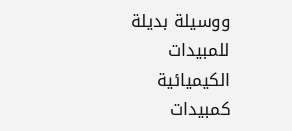ووسيلة بديلة للمبيدات الكيميائية كمبيدات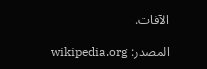الآفات.

المصدر: wikipedia.org